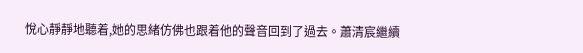悅心靜靜地聽着,她的思緒仿佛也跟着他的聲音回到了過去。蕭清宸繼續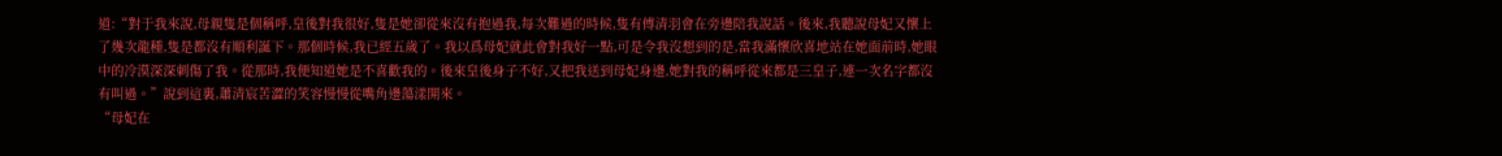道:“對于我來說,母親隻是個稱呼,皇後對我很好,隻是她卻從來沒有抱過我,每次難過的時候,隻有傅清羽會在旁邊陪我說話。後來,我聽說母妃又懷上了幾次龍種,隻是都沒有順利誕下。那個時候,我已經五歲了。我以爲母妃就此會對我好一點,可是令我沒想到的是,當我滿懷欣喜地站在她面前時,她眼中的冷漠深深刺傷了我。從那時,我便知道她是不喜歡我的。後來皇後身子不好,又把我送到母妃身邊,她對我的稱呼從來都是三皇子,連一次名字都沒有叫過。”說到這裏,蕭清宸苦澀的笑容慢慢從嘴角邊蕩漾開來。
“母妃在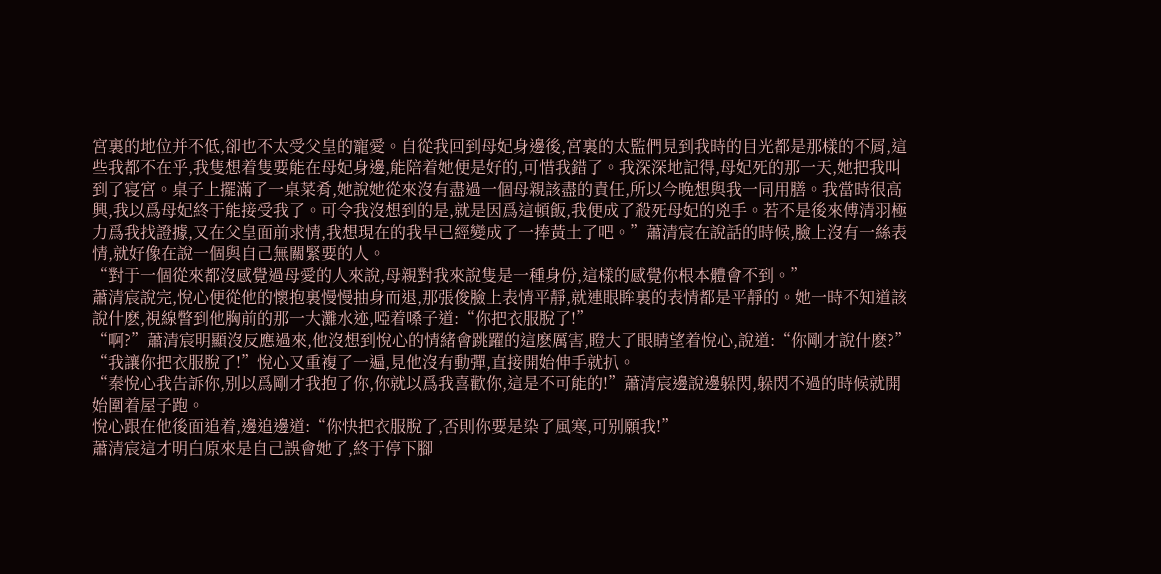宮裏的地位并不低,卻也不太受父皇的寵愛。自從我回到母妃身邊後,宮裏的太監們見到我時的目光都是那樣的不屑,這些我都不在乎,我隻想着隻要能在母妃身邊,能陪着她便是好的,可惜我錯了。我深深地記得,母妃死的那一天,她把我叫到了寝宮。桌子上擺滿了一桌菜肴,她說她從來沒有盡過一個母親該盡的責任,所以今晚想與我一同用膳。我當時很高興,我以爲母妃終于能接受我了。可令我沒想到的是,就是因爲這頓飯,我便成了殺死母妃的兇手。若不是後來傅清羽極力爲我找證據,又在父皇面前求情,我想現在的我早已經變成了一捧黃土了吧。”蕭清宸在說話的時候,臉上沒有一絲表情,就好像在說一個與自己無關緊要的人。
“對于一個從來都沒感覺過母愛的人來說,母親對我來說隻是一種身份,這樣的感覺你根本體會不到。”
蕭清宸說完,悅心便從他的懷抱裏慢慢抽身而退,那張俊臉上表情平靜,就連眼眸裏的表情都是平靜的。她一時不知道該說什麽,視線瞥到他胸前的那一大灘水迹,啞着嗓子道:“你把衣服脫了!”
“啊?”蕭清宸明顯沒反應過來,他沒想到悅心的情緒會跳躍的這麽厲害,瞪大了眼睛望着悅心,說道:“你剛才說什麽?”
“我讓你把衣服脫了!”悅心又重複了一遍,見他沒有動彈,直接開始伸手就扒。
“秦悅心我告訴你,别以爲剛才我抱了你,你就以爲我喜歡你,這是不可能的!”蕭清宸邊說邊躲閃,躲閃不過的時候就開始圍着屋子跑。
悅心跟在他後面追着,邊追邊道:“你快把衣服脫了,否則你要是染了風寒,可别願我!”
蕭清宸這才明白原來是自己誤會她了,終于停下腳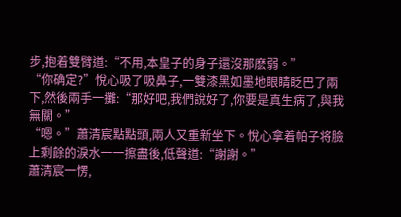步,抱着雙臂道:“不用,本皇子的身子還沒那麽弱。”
“你确定?”悅心吸了吸鼻子,一雙漆黑如墨地眼睛眨巴了兩下,然後兩手一攤:“那好吧,我們說好了,你要是真生病了,與我無關。”
“嗯。”蕭清宸點點頭,兩人又重新坐下。悅心拿着帕子将臉上剩餘的淚水一一擦盡後,低聲道:“謝謝。”
蕭清宸一愣,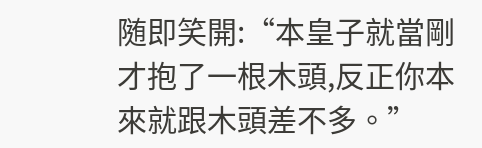随即笑開:“本皇子就當剛才抱了一根木頭,反正你本來就跟木頭差不多。”